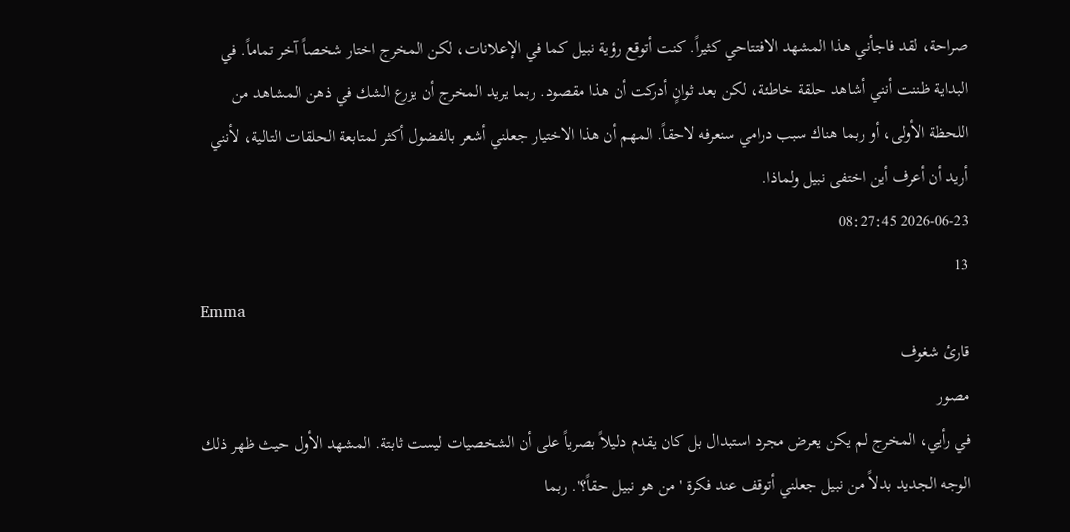صراحة، لقد فاجأني هذا المشهد الافتتاحي كثيراً. كنت أتوقع رؤية نبيل كما في الإعلانات، لكن المخرج اختار شخصاً آخر تماماً. في البداية ظننت أنني أشاهد حلقة خاطئة، لكن بعد ثوانٍ أدركت أن هذا مقصود. ربما يريد المخرج أن يزرع الشك في ذهن المشاهد من اللحظة الأولى، أو ربما هناك سبب درامي سنعرفه لاحقاً. المهم أن هذا الاختيار جعلني أشعر بالفضول أكثر لمتابعة الحلقات التالية، لأنني أريد أن أعرف أين اختفى نبيل ولماذا.
2026-06-23 08:27:45
13
Emma
قارئ شغوف
مصور
في رأيي، المخرج لم يكن يعرض مجرد استبدال بل كان يقدم دليلاً بصرياً على أن الشخصيات ليست ثابتة. المشهد الأول حيث ظهر ذلك الوجه الجديد بدلاً من نبيل جعلني أتوقف عند فكرة 'من هو نبيل حقاً؟'. ربما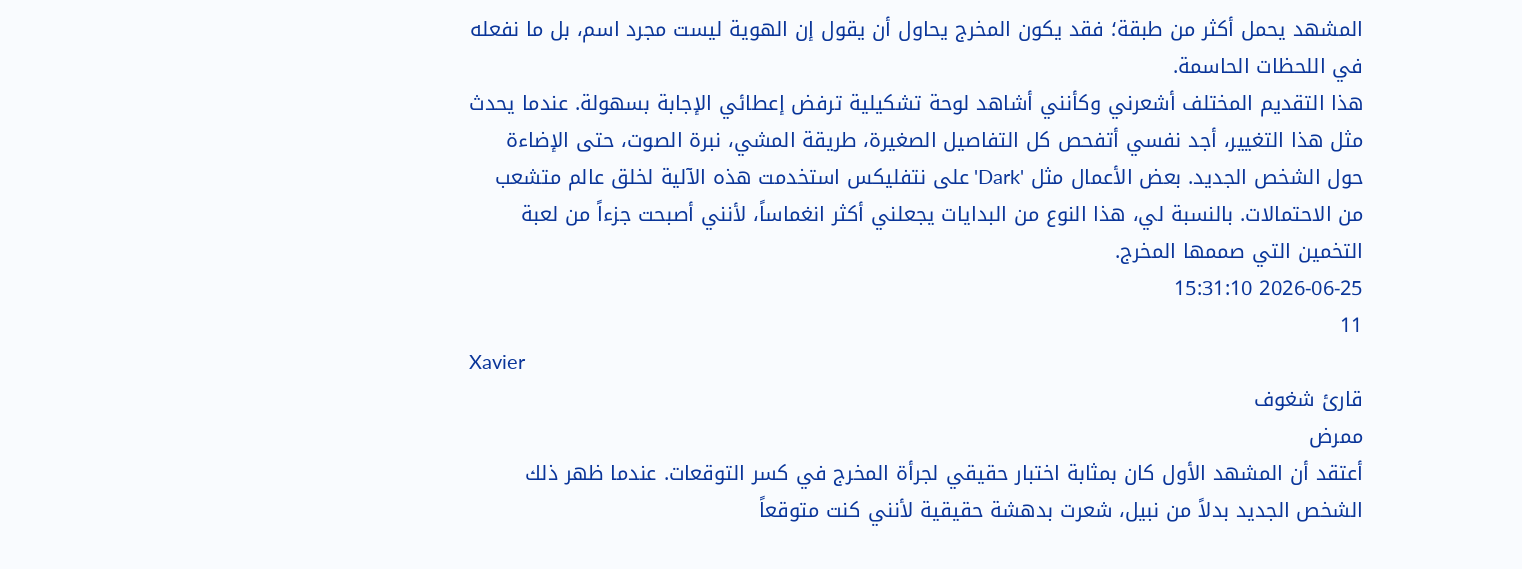المشهد يحمل أكثر من طبقة؛ فقد يكون المخرج يحاول أن يقول إن الهوية ليست مجرد اسم، بل ما نفعله في اللحظات الحاسمة.
هذا التقديم المختلف أشعرني وكأنني أشاهد لوحة تشكيلية ترفض إعطائي الإجابة بسهولة. عندما يحدث مثل هذا التغيير، أجد نفسي أتفحص كل التفاصيل الصغيرة، طريقة المشي، نبرة الصوت، حتى الإضاءة حول الشخص الجديد. بعض الأعمال مثل 'Dark' على نتفليكس استخدمت هذه الآلية لخلق عالم متشعب من الاحتمالات. بالنسبة لي، هذا النوع من البدايات يجعلني أكثر انغماساً، لأنني أصبحت جزءاً من لعبة التخمين التي صممها المخرج.
2026-06-25 15:31:10
11
Xavier
قارئ شغوف
ممرض
أعتقد أن المشهد الأول كان بمثابة اختبار حقيقي لجرأة المخرج في كسر التوقعات. عندما ظهر ذلك الشخص الجديد بدلاً من نبيل، شعرت بدهشة حقيقية لأنني كنت متوقعاً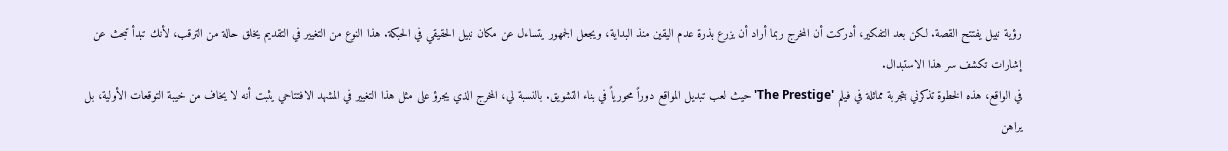رؤية نبيل يفتتح القصة. لكن بعد التفكير، أدركت أن المخرج ربما أراد أن يزرع بذرة عدم اليقين منذ البداية، ويجعل الجمهور يتساءل عن مكان نبيل الحقيقي في الحبكة. هذا النوع من التغيير في التقديم يخلق حالة من الترقب، لأنك تبدأ تبحث عن إشارات تكشف سر هذا الاستبدال.
في الواقع، هذه الخطوة تذكرني بتجربة مماثلة في فيلم 'The Prestige' حيث لعب تبديل المواقع دوراً محورياً في بناء التشويق. بالنسبة لي، المخرج الذي يجرؤ على مثل هذا التغيير في المشهد الافتتاحي يثبت أنه لا يخاف من خيبة التوقعات الأولية، بل يراهن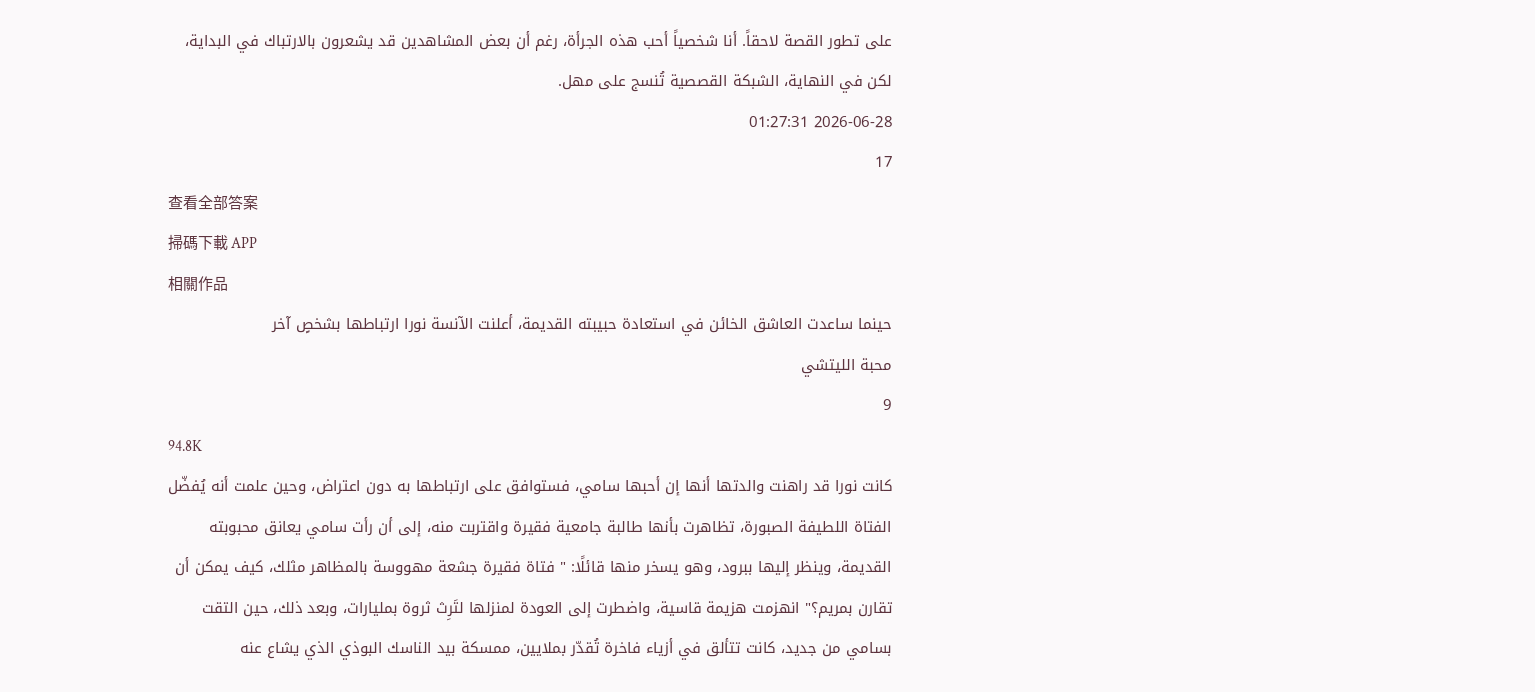على تطور القصة لاحقاً. أنا شخصياً أحب هذه الجرأة، رغم أن بعض المشاهدين قد يشعرون بالارتباك في البداية، لكن في النهاية، الشبكة القصصية تُنسج على مهل.
2026-06-28 01:27:31
17
查看全部答案
掃碼下載 APP
相關作品
حينما ساعدت العاشق الخائن في استعادة حبيبته القديمة، أعلنت الآنسة نورا ارتباطها بشخصٍ آخر
محبة الليتشي
9
94.8K
كانت نورا قد راهنت والدتها أنها إن أحبها سامي، فستوافق على ارتباطها به دون اعتراض، وحين علمت أنه يُفضّل الفتاة اللطيفة الصبورة، تظاهرت بأنها طالبة جامعية فقيرة واقتربت منه، إلى أن رأت سامي يعانق محبوبته القديمة، وينظر إليها ببرود، وهو يسخر منها قائلًا: " فتاة فقيرة جشعة مهووسة بالمظاهر مثلك، كيف يمكن أن تقارن بمريم؟" انهزمت هزيمة قاسية، واضطرت إلى العودة لمنزلها لتَرِث ثروة بمليارات، وبعد ذلك، حين التقت بسامي من جديد، كانت تتألق في أزياء فاخرة تُقدّر بملايين، ممسكة بيد الناسك البوذي الذي يشاع عنه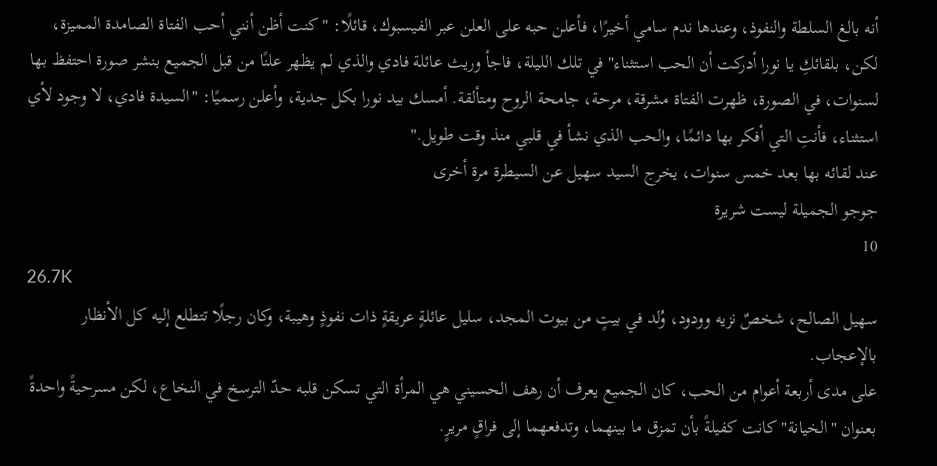أنه بالغ السلطة والنفوذ، وعندها ندم سامي أخيرًا، فأعلن حبه على العلن عبر الفيسبوك، قائلًا: "كنت أظن أنني أحب الفتاة الصامدة المميزة، لكن، بلقائكِ يا نورا أدركت أن الحب استثناء" في تلك الليلة، فاجأ وريث عائلة فادي والذي لم يظهر علنًا من قبل الجميع بنشر صورة احتفظ بها لسنوات، في الصورة، ظهرت الفتاة مشرقة، مرحة، جامحة الروح ومتألقة. أمسك بيد نورا بكل جدية، وأعلن رسميًا: "السيدة فادي، لا وجود لأي استثناء، فأنتِ التي أفكر بها دائمًا، والحب الذي نشأ في قلبي منذ وقت طويل."
عند لقائه بها بعد خمس سنوات، يخرج السيد سهيل عن السيطرة مرة أخرى
جوجو الجميلة ليست شريرة
10
26.7K
سهيل الصالح، شخصٌ نزيه وودود، وُلد في بيتٍ من بيوت المجد، سليل عائلةٍ عريقةٍ ذات نفوذٍ وهيبة، وكان رجلًا تتطلع إليه كل الأنظار بالإعجاب.
على مدى أربعة أعوام من الحب، كان الجميع يعرف أن رهف الحسيني هي المرأة التي تسكن قلبه حدّ الترسخ في النخاع، لكن مسرحيةً واحدةً بعنوان "الخيانة" كانت كفيلةً بأن تمزق ما بينهما، وتدفعهما إلى فراقٍ مريرٍ.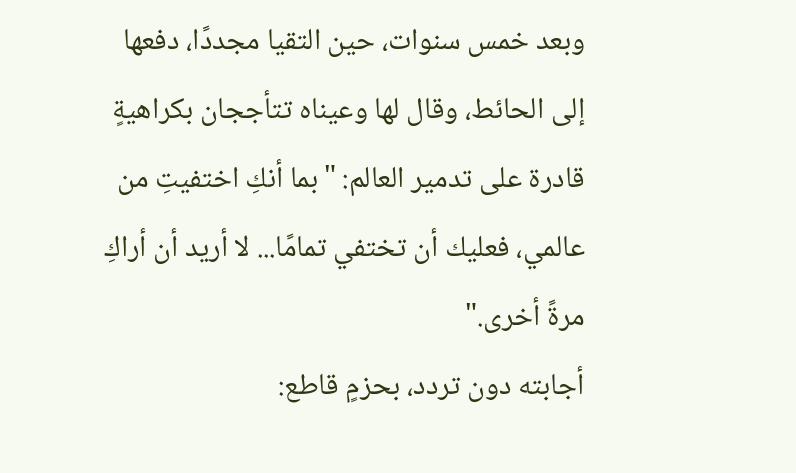وبعد خمس سنوات، حين التقيا مجددًا، دفعها إلى الحائط، وقال لها وعيناه تتأججان بكراهيةٍ قادرة على تدمير العالم: "بما أنكِ اختفيتِ من عالمي، فعليك أن تختفي تمامًا... لا أريد أن أراكِ مرةً أخرى."
أجابته دون تردد، بحزمٍ قاطع: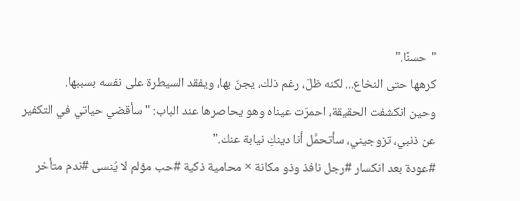"حسنًا."
كرهها حتى النخاع... لكنه ظلّ، رغم ذلك، يجنّ بها، ويفقد السيطرة على نفسه بسببها.
وحين انكشفت الحقيقة، احمرّت عيناه وهو يحاصرها عند الباب: "سأقضي حياتي في التكفير عن ذنبي، تزوجيني، سأتحمَّل أنا دينكِ نيابة عنك."
#عودة بعد انكسار #رجل نافذ وذو مكانة × محامية ذكية #حب مؤلم لا يُنسى #ندم متأخر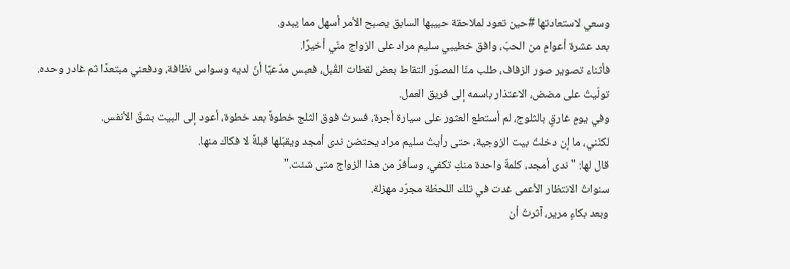وسعي لاستعادتها #حين تعود لملاحقة حبيبها السابق يصبح الأمر أسهل مما يبدو.
بعد عشرة أعوامٍ من الحبّ، وافق خطيبي سليم مراد على الزواج منّي أخيرًا.
فأثناء تصوير صور الزفاف، طلب منّا المصوّر التقاط بعض لقطات القُبل، فعبس مدّعيًا أنّ لديه وسواس نظافة، ودفعني مبتعدًا ثم غادر وحده.
تولّيتُ على مضض، الاعتذار باسمه إلى فريق العمل.
وفي يومٍ غارقٍ بالثلوج، لم أستطع العثور على سيارة أجرة، فسرتُ فوق الثلج خطوةً بعد خطوة، أعود إلى البيت بشقّ الأنفس.
لكنّني، ما إن دخلتُ بيت الزوجية، حتى رأيتُ سليم مراد يحتضن ندى أمجد ويقبّلها قبلةً لا فكاك منها.
قال لها: " ندى أمجد، كلمةٌ واحدة منكِ تكفي، وسأفرّ من هذا الزواج متى شئت."
سنواتُ الانتظار الأعمى غدت في تلك اللحظة مجرّد مهزلة.
وبعد بكاءٍ مرير، آثرتُ أن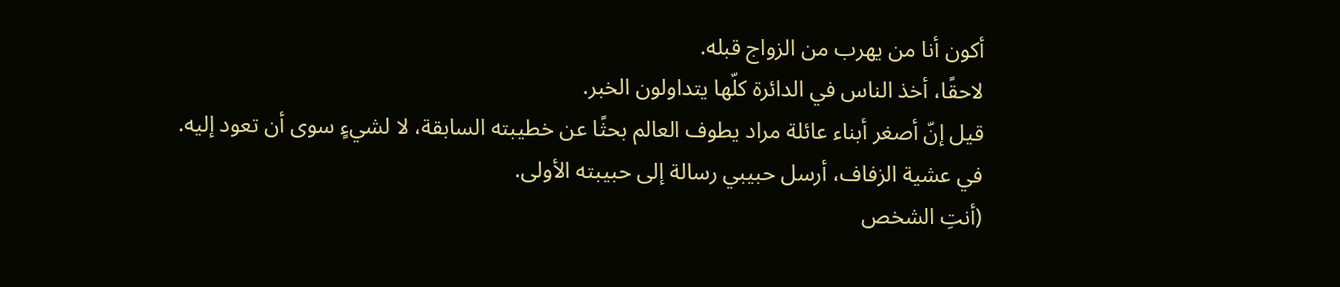أكون أنا من يهرب من الزواج قبله.
لاحقًا، أخذ الناس في الدائرة كلّها يتداولون الخبر.
قيل إنّ أصغر أبناء عائلة مراد يطوف العالم بحثًا عن خطيبته السابقة، لا لشيءٍ سوى أن تعود إليه.
في عشية الزفاف، أرسل حبيبي رسالة إلى حبيبته الأولى.
(أنتِ الشخص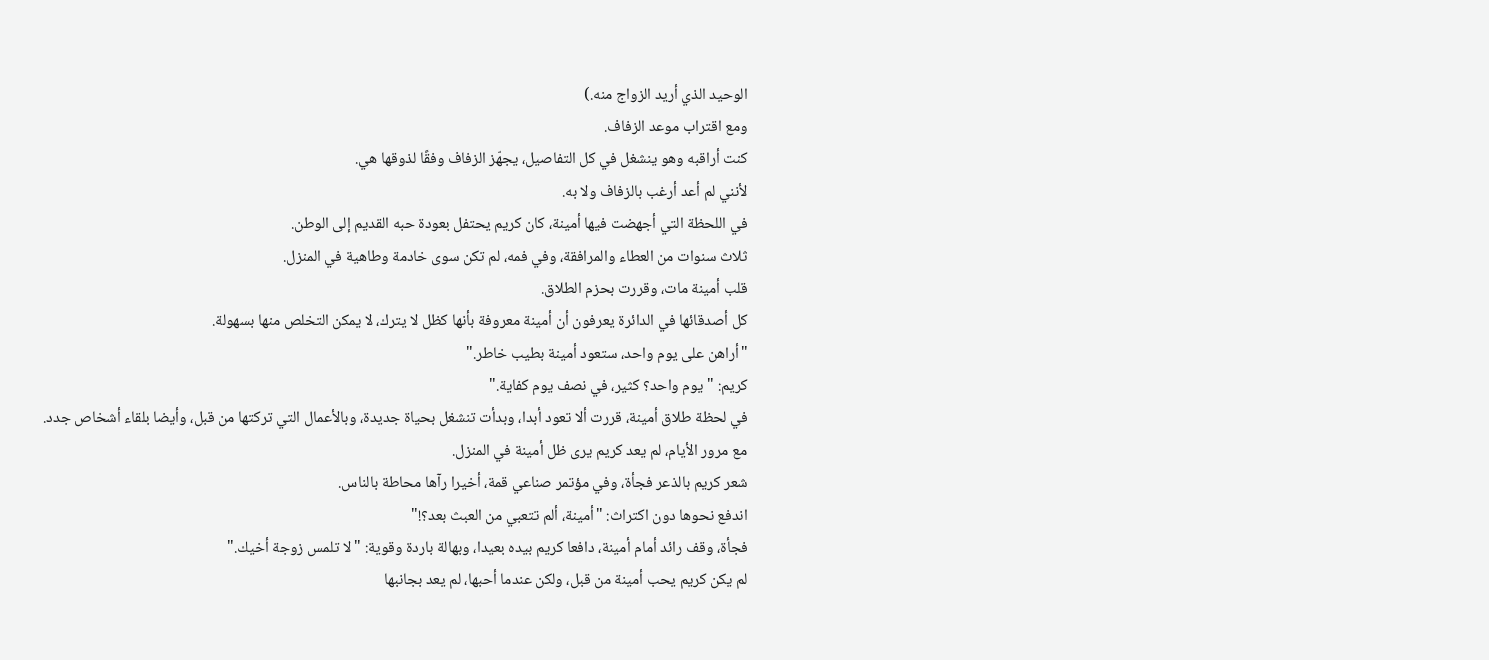الوحيد الذي أريد الزواج منه.)
ومع اقتراب موعد الزفاف.
كنت أراقبه وهو ينشغل في كل التفاصيل، يجهّز الزفاف وفقًا لذوقها هي.
لأنني لم أعد أرغب بالزفاف ولا به.
في اللحظة التي أجهضت فيها أمينة، كان كريم يحتفل بعودة حبه القديم إلى الوطن.
ثلاث سنوات من العطاء والمرافقة، وفي فمه، لم تكن سوى خادمة وطاهية في المنزل.
قلب أمينة مات، وقررت بحزم الطلاق.
كل أصدقائها في الدائرة يعرفون أن أمينة معروفة بأنها كظل لا يترك، لا يمكن التخلص منها بسهولة.
"أراهن على يوم واحد، ستعود أمينة بطيب خاطر."
كريم: "يوم واحد؟ كثير، في نصف يوم كفاية."
في لحظة طلاق أمينة، قررت ألا تعود أبدا، وبدأت تنشغل بحياة جديدة، وبالأعمال التي تركتها من قبل، وأيضا بلقاء أشخاص جدد.
مع مرور الأيام، لم يعد كريم يرى ظل أمينة في المنزل.
شعر كريم بالذعر فجأة، وفي مؤتمر صناعي قمة، أخيرا رآها محاطة بالناس.
اندفع نحوها دون اكتراث: "أمينة، ألم تتعبي من العبث بعد؟!"
فجأة، وقف رائد أمام أمينة، دافعا كريم بيده بعيدا، وبهالة باردة وقوية: "لا تلمس زوجة أخيك."
لم يكن كريم يحب أمينة من قبل، ولكن عندما أحبها، لم يعد بجانبها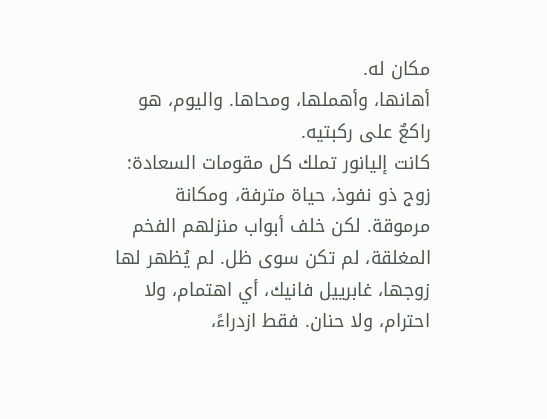مكان له.
أهانها، وأهملها، ومحاها. واليوم، هو راكعٌ على ركبتيه.
كانت إليانور تملك كل مقومات السعادة: زوج ذو نفوذ، حياة مترفة، ومكانة مرموقة. لكن خلف أبواب منزلهم الفخم المغلقة، لم تكن سوى ظل. لم يُظهر لها زوجها، غابرييل فانيك، أي اهتمام، ولا احترام، ولا حنان. فقط ازدراءً،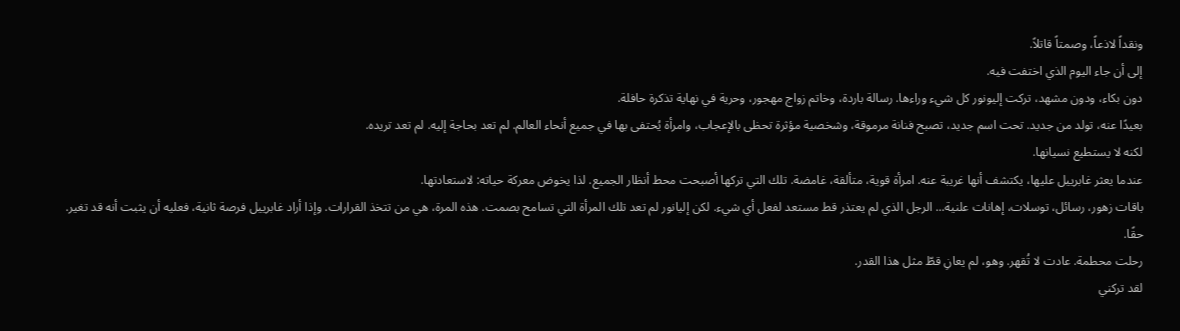ونقداً لاذعاً، وصمتاً قاتلاً.
إلى أن جاء اليوم الذي اختفت فيه.
دون بكاء، ودون مشهد، تركت إليونور كل شيء وراءها. رسالة باردة، وخاتم زواج مهجور، وحرية في نهاية تذكرة حافلة.
بعيدًا عنه، تولد من جديد. تحت اسم جديد، تصبح فنانة مرموقة، وشخصية مؤثرة تحظى بالإعجاب، وامرأة يُحتفى بها في جميع أنحاء العالم. لم تعد بحاجة إليه. لم تعد تريده.
لكنه لا يستطيع نسيانها.
عندما يعثر غابرييل عليها، يكتشف أنها غريبة عنه. امرأة قوية، متألقة، غامضة. تلك التي تركها أصبحت محط أنظار الجميع. لذا يخوض معركة حياته: لاستعادتها.
باقات زهور، رسائل، توسلات، إهانات علنية... الرجل الذي لم يعتذر قط مستعد لفعل أي شيء. لكن إليانور لم تعد تلك المرأة التي تسامح بصمت. هذه المرة، هي من تتخذ القرارات. وإذا أراد غابرييل فرصة ثانية، فعليه أن يثبت أنه قد تغير. حقًا.
رحلت محطمة. عادت لا تُقهر. وهو، لم يعانِ قطّ مثل هذا القدر.
لقد تركني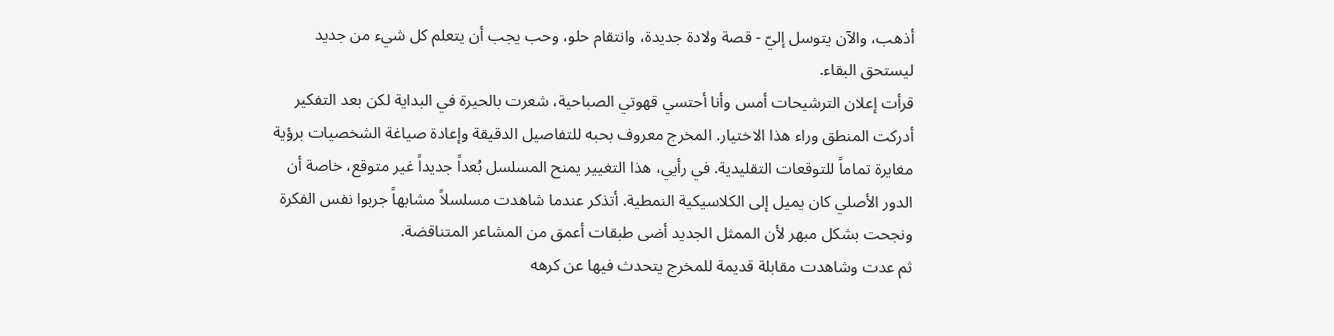أذهب، والآن يتوسل إليّ - قصة ولادة جديدة، وانتقام حلو، وحب يجب أن يتعلم كل شيء من جديد ليستحق البقاء.
قرأت إعلان الترشيحات أمس وأنا أحتسي قهوتي الصباحية، شعرت بالحيرة في البداية لكن بعد التفكير أدركت المنطق وراء هذا الاختيار. المخرج معروف بحبه للتفاصيل الدقيقة وإعادة صياغة الشخصيات برؤية مغايرة تماماً للتوقعات التقليدية. في رأيي، هذا التغيير يمنح المسلسل بُعداً جديداً غير متوقع، خاصة أن الدور الأصلي كان يميل إلى الكلاسيكية النمطية. أتذكر عندما شاهدت مسلسلاً مشابهاً جربوا نفس الفكرة ونجحت بشكل مبهر لأن الممثل الجديد أضى طبقات أعمق من المشاعر المتناقضة.
ثم عدت وشاهدت مقابلة قديمة للمخرج يتحدث فيها عن كرهه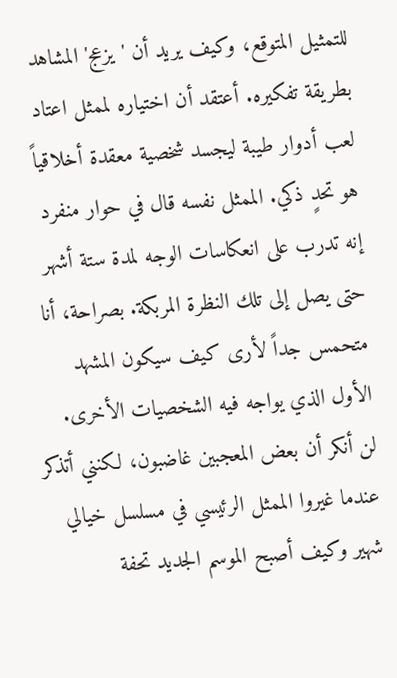للتمثيل المتوقع، وكيف يريد أن 'يزعج' المشاهد بطريقة تفكيره. أعتقد أن اختياره لممثل اعتاد لعب أدوار طيبة ليجسد شخصية معقدة أخلاقياً هو تحدٍ ذكي. الممثل نفسه قال في حوار منفرد إنه تدرب على انعكاسات الوجه لمدة ستة أشهر حتى يصل إلى تلك النظرة المربكة. بصراحة، أنا متحمس جداً لأرى كيف سيكون المشهد الأول الذي يواجه فيه الشخصيات الأخرى.
لن أنكر أن بعض المعجبين غاضبون، لكنني أتذكر عندما غيروا الممثل الرئيسي في مسلسل خيالي شهير وكيف أصبح الموسم الجديد تحفة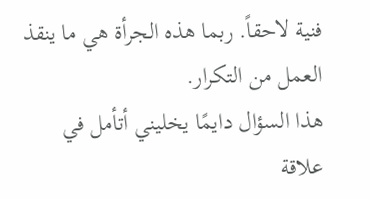فنية لاحقاً. ربما هذه الجرأة هي ما ينقذ العمل من التكرار.
هذا السؤال دايمًا يخليني أتأمل في علاقة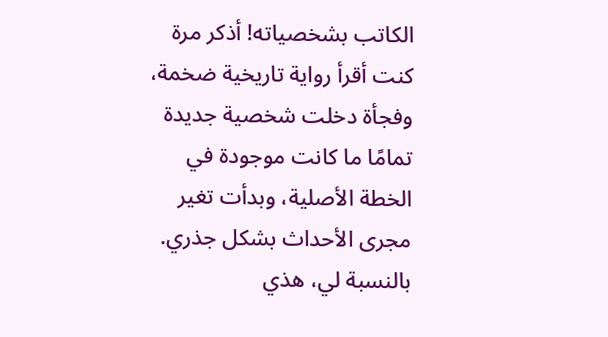الكاتب بشخصياته! أذكر مرة كنت أقرأ رواية تاريخية ضخمة، وفجأة دخلت شخصية جديدة تمامًا ما كانت موجودة في الخطة الأصلية، وبدأت تغير مجرى الأحداث بشكل جذري. بالنسبة لي، هذي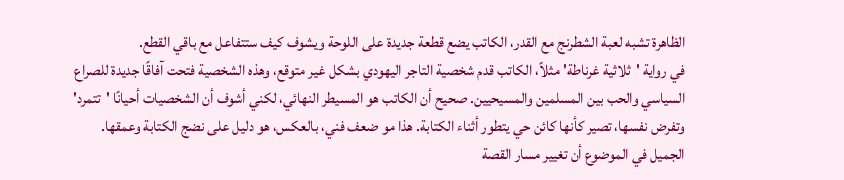الظاهرة تشبه لعبة الشطرنج مع القدر، الكاتب يضع قطعة جديدة على اللوحة ويشوف كيف ستتفاعل مع باقي القطع.
في رواية 'ثلاثية غرناطة' مثلاً، الكاتب قدم شخصية التاجر اليهودي بشكل غير متوقع، وهذه الشخصية فتحت آفاقًا جديدة للصراع السياسي والحب بين المسلمين والمسيحيين. صحيح أن الكاتب هو المسيطر النهائي، لكني أشوف أن الشخصيات أحيانًا 'تتمرد' وتفرض نفسها، تصير كأنها كائن حي يتطور أثناء الكتابة. هذا مو ضعف فني، بالعكس، هو دليل على نضج الكتابة وعمقها.
الجميل في الموضوع أن تغيير مسار القصة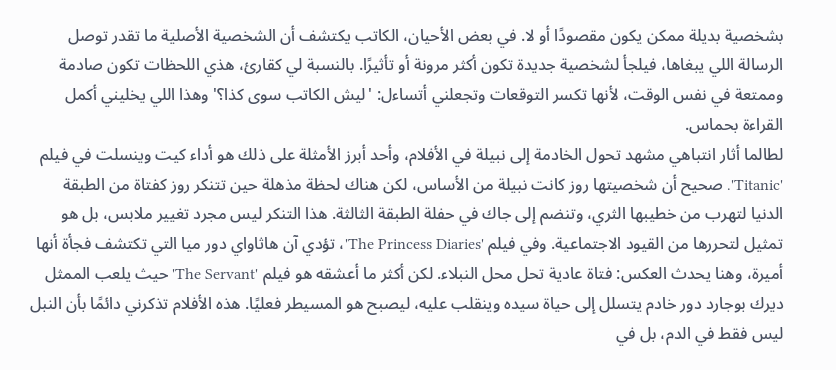بشخصية بديلة ممكن يكون مقصودًا أو لا. في بعض الأحيان، الكاتب يكتشف أن الشخصية الأصلية ما تقدر توصل الرسالة اللي يبغاها، فيلجأ لشخصية جديدة تكون أكثر مرونة أو تأثيرًا. بالنسبة لي كقارئ، هذي اللحظات تكون صادمة وممتعة في نفس الوقت، لأنها تكسر التوقعات وتجعلني أتساءل: 'ليش الكاتب سوى كذا؟' وهذا اللي يخليني أكمل القراءة بحماس.
لطالما أثار انتباهي مشهد تحول الخادمة إلى نبيلة في الأفلام، وأحد أبرز الأمثلة على ذلك هو أداء كيت وينسلت في فيلم 'Titanic'. صحيح أن شخصيتها روز كانت نبيلة من الأساس، لكن هناك لحظة مذهلة حين تتنكر روز كفتاة من الطبقة الدنيا لتهرب من خطيبها الثري، وتنضم إلى جاك في حفلة الطبقة الثالثة. هذا التنكر ليس مجرد تغيير ملابس، بل هو تمثيل لتحررها من القيود الاجتماعية. وفي فيلم 'The Princess Diaries'، تؤدي آن هاثاواي دور ميا التي تكتشف فجأة أنها أميرة، وهنا يحدث العكس: فتاة عادية تحل محل النبلاء. لكن أكثر ما أعشقه هو فيلم 'The Servant' حيث يلعب الممثل ديرك بوجارد دور خادم يتسلل إلى حياة سيده وينقلب عليه، ليصبح هو المسيطر فعليًا. هذه الأفلام تذكرني دائمًا بأن النبل ليس فقط في الدم، بل في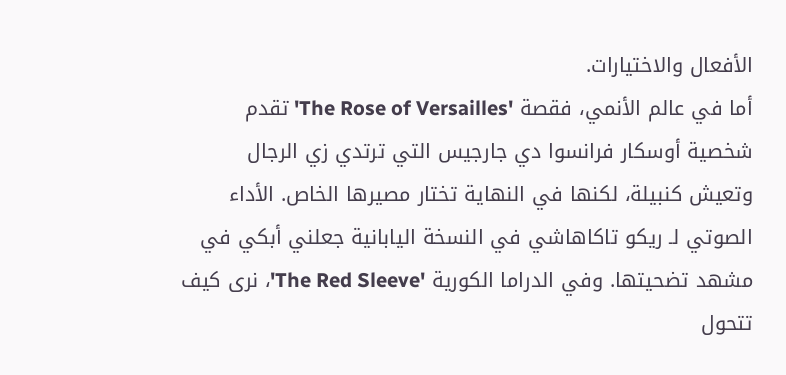الأفعال والاختيارات.
أما في عالم الأنمي، فقصة 'The Rose of Versailles' تقدم شخصية أوسكار فرانسوا دي جارجيس التي ترتدي زي الرجال وتعيش كنبيلة، لكنها في النهاية تختار مصيرها الخاص. الأداء الصوتي لـ ريكو تاكاهاشي في النسخة اليابانية جعلني أبكي في مشهد تضحيتها. وفي الدراما الكورية 'The Red Sleeve'، نرى كيف تتحول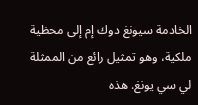الخادمة سيونغ دوك إم إلى محظية ملكية، وهو تمثيل رائع من الممثلة لي سي يونغ. هذه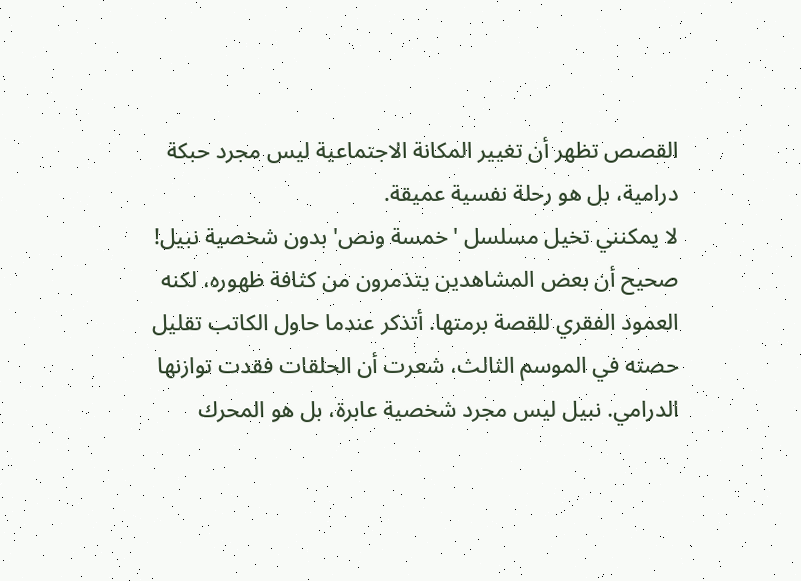القصص تظهر أن تغيير المكانة الاجتماعية ليس مجرد حبكة درامية، بل هو رحلة نفسية عميقة.
لا يمكنني تخيل مسلسل 'خمسة ونص' بدون شخصية نبيل! صحيح أن بعض المشاهدين يتذمرون من كثافة ظهوره، لكنه العمود الفقري للقصة برمتها. أتذكر عندما حاول الكاتب تقليل حصته في الموسم الثالث، شعرت أن الحلقات فقدت توازنها الدرامي. نبيل ليس مجرد شخصية عابرة، بل هو المحرك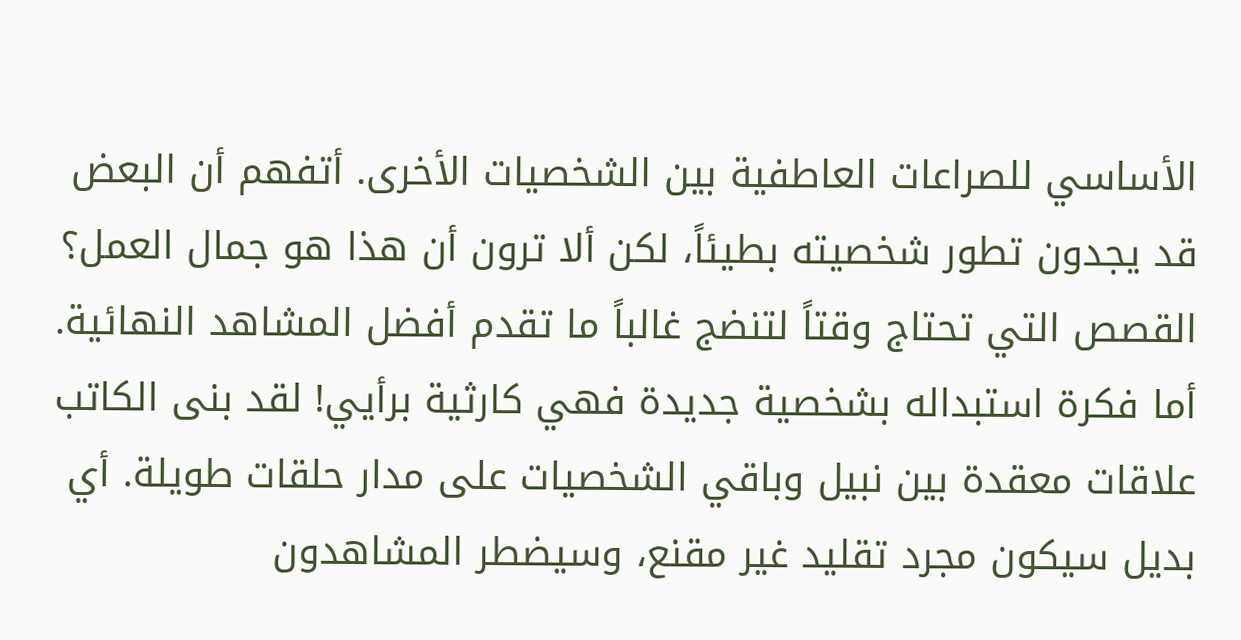الأساسي للصراعات العاطفية بين الشخصيات الأخرى. أتفهم أن البعض قد يجدون تطور شخصيته بطيئاً، لكن ألا ترون أن هذا هو جمال العمل؟ القصص التي تحتاج وقتاً لتنضج غالباً ما تقدم أفضل المشاهد النهائية.
أما فكرة استبداله بشخصية جديدة فهي كارثية برأيي! لقد بنى الكاتب علاقات معقدة بين نبيل وباقي الشخصيات على مدار حلقات طويلة. أي بديل سيكون مجرد تقليد غير مقنع، وسيضطر المشاهدون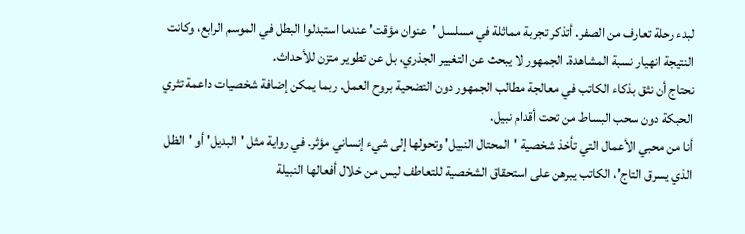لبدء رحلة تعارف من الصفر. أتذكر تجربة مماثلة في مسلسل 'عنوان مؤقت' عندما استبدلوا البطل في الموسم الرابع، وكانت النتيجة انهيار نسبة المشاهدة. الجمهور لا يبحث عن التغيير الجذري، بل عن تطوير متزن للأحداث.
نحتاج أن نثق بذكاء الكاتب في معالجة مطالب الجمهور دون التضحية بروح العمل. ربما يمكن إضافة شخصيات داعمة تثري الحبكة دون سحب البساط من تحت أقدام نبيل.
أنا من محبي الأعمال التي تأخذ شخصية 'المحتال النبيل' وتحولها إلى شيء إنساني مؤثر. في رواية مثل 'البديل' أو 'الظل الذي يسرق التاج'، الكاتب يبرهن على استحقاق الشخصية للتعاطف ليس من خلال أفعالها النبيلة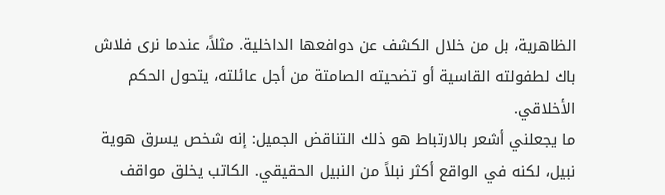الظاهرية، بل من خلال الكشف عن دوافعها الداخلية. مثلاً، عندما نرى فلاش باك لطفولته القاسية أو تضحيته الصامتة من أجل عائلته، يتحول الحكم الأخلاقي.
ما يجعلني أشعر بالارتباط هو ذلك التناقض الجميل: إنه شخص يسرق هوية نبيل، لكنه في الواقع أكثر نبلاً من النبيل الحقيقي. الكاتب يخلق مواقف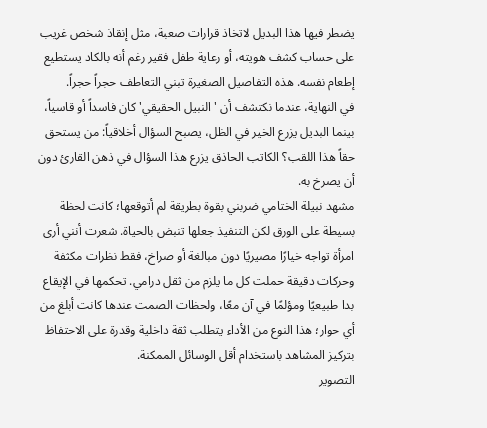يضطر فيها هذا البديل لاتخاذ قرارات صعبة، مثل إنقاذ شخص غريب على حساب كشف هويته، أو رعاية طفل فقير رغم أنه بالكاد يستطيع إطعام نفسه. هذه التفاصيل الصغيرة تبني التعاطف حجراً حجراً.
في النهاية، عندما نكتشف أن 'النبيل الحقيقي' كان فاسداً أو قاسياً، بينما البديل يزرع الخير في الظل، يصبح السؤال أخلاقياً: من يستحق حقاً هذا اللقب؟ الكاتب الحاذق يزرع هذا السؤال في ذهن القارئ دون أن يصرخ به.
مشهد نبيلة الختامي ضربني بقوة بطريقة لم أتوقعها؛ كانت لحظة بسيطة على الورق لكن التنفيذ جعلها تنبض بالحياة. شعرت أنني أرى امرأة تواجه خيارًا مصيريًا دون مبالغة أو صراخ، فقط نظرات مكثفة وحركات دقيقة حملت كل ما يلزم من ثقل درامي. تحكمها في الإيقاع بدا طبيعيًا ومؤلمًا في آن معًا، ولحظات الصمت عندها كانت أبلغ من أي حوار؛ هذا النوع من الأداء يتطلب ثقة داخلية وقدرة على الاحتفاظ بتركيز المشاهد باستخدام أقل الوسائل الممكنة.
التصوير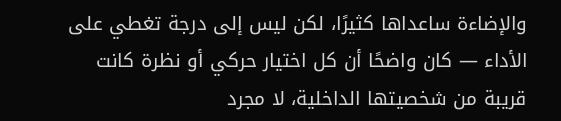والإضاءة ساعداها كثيرًا، لكن ليس إلى درجة تغطي على الأداء — كان واضحًا أن كل اختيار حركي أو نظرة كانت قريبة من شخصيتها الداخلية، لا مجرد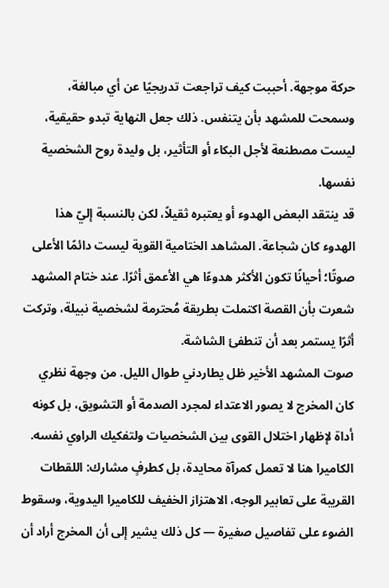حركة موجهة. أحببت كيف تراجعت تدريجيًا عن أي مبالغة، وسمحت للمشهد بأن يتنفس. ذلك جعل النهاية تبدو حقيقية، ليست مصطنعة لأجل البكاء أو التأثير، بل وليدة روح الشخصية نفسها.
قد ينتقد البعض الهدوء أو يعتبره ثقيلاً، لكن بالنسبة إليّ هذا الهدوء كان شجاعة. المشاهد الختامية القوية ليست دائمًا الأعلى صوتًا؛ أحيانًا تكون الأكثر هدوءًا هي الأعمق أثرًا. عند ختام المشهد شعرت بأن القصة اكتملت بطريقة مُحترمة لشخصية نبيلة، وتركت أثرًا يستمر بعد أن تنطفئ الشاشة.
صوت المشهد الأخير ظل يطاردني طوال الليل. من وجهة نظري كان المخرج لا يصور الاعتداء لمجرد الصدمة أو التشويق، بل كونه أداة لإظهار اختلال القوى بين الشخصيات ولتفكيك الراوي نفسه. الكاميرا هنا لا تعمل كمرآة محايدة، بل كطرفٍ مشارك: اللقطات القريبة على تعابير الوجه، الاهتزاز الخفيف للكاميرا اليدوية، وسقوط الضوء على تفاصيل صغيرة — كل ذلك يشير إلى أن المخرج أراد أن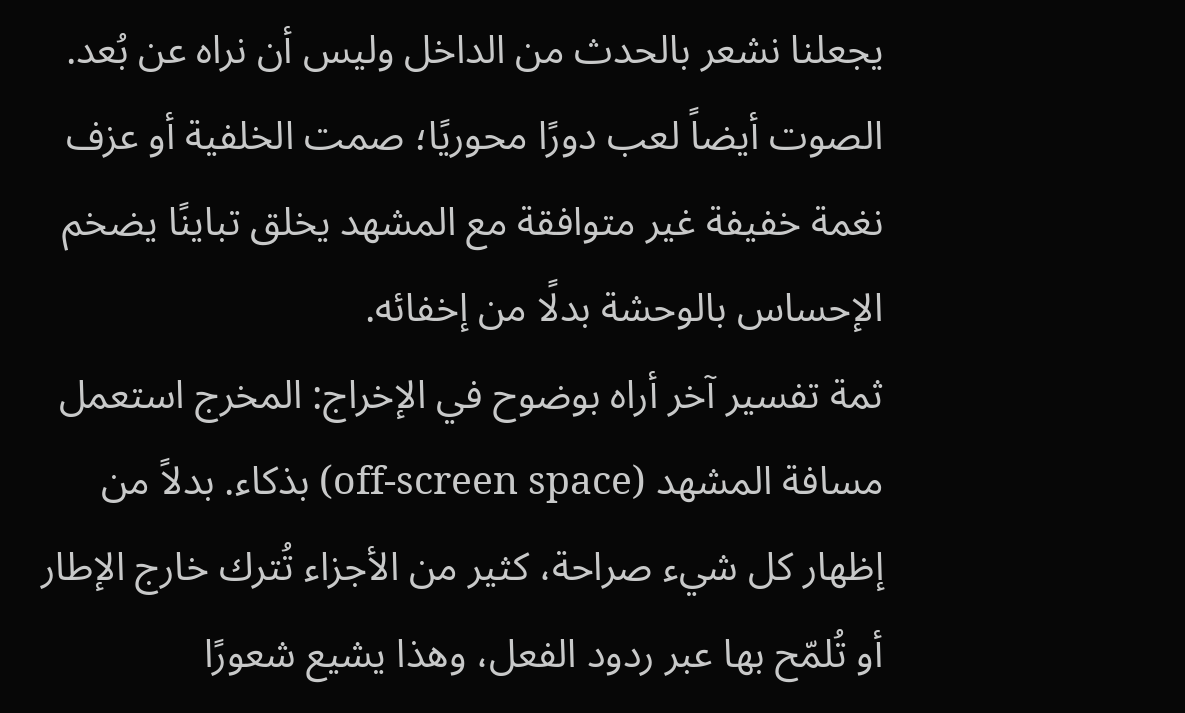يجعلنا نشعر بالحدث من الداخل وليس أن نراه عن بُعد. الصوت أيضاً لعب دورًا محوريًا؛ صمت الخلفية أو عزف نغمة خفيفة غير متوافقة مع المشهد يخلق تباينًا يضخم الإحساس بالوحشة بدلًا من إخفائه.
ثمة تفسير آخر أراه بوضوح في الإخراج: المخرج استعمل مسافة المشهد (off-screen space) بذكاء. بدلاً من إظهار كل شيء صراحة، كثير من الأجزاء تُترك خارج الإطار أو تُلمّح بها عبر ردود الفعل، وهذا يشيع شعورًا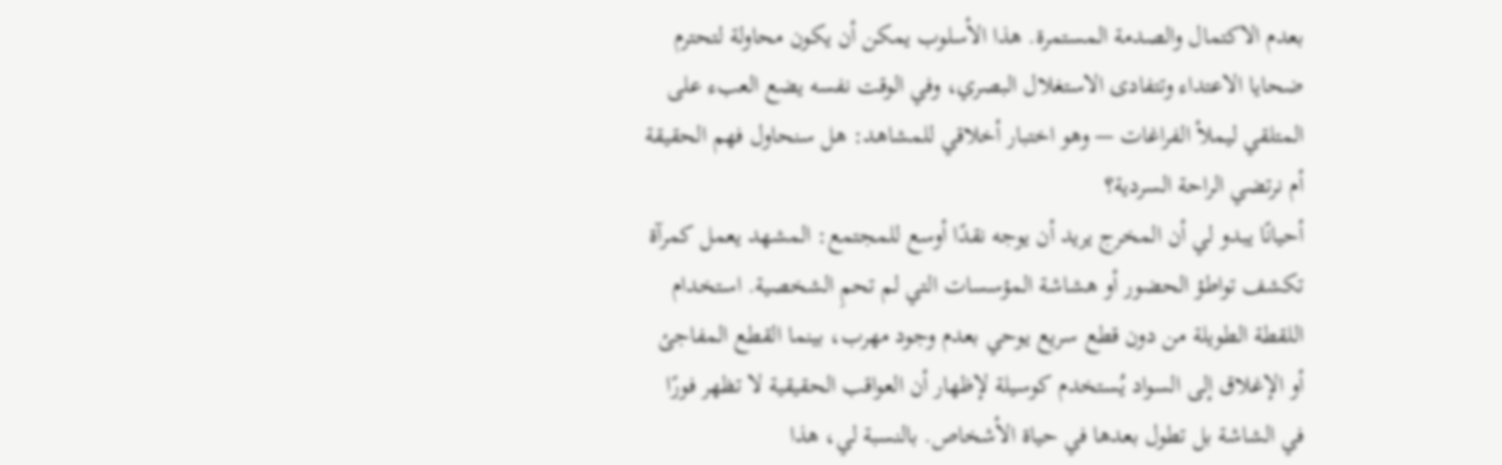بعدم الاكتمال والصدمة المستمرة. هذا الأسلوب يمكن أن يكون محاولة لتحترم ضحايا الاعتداء وتتفادى الاستغلال البصري، وفي الوقت نفسه يضع العبء على المتلقي ليملأ الفراغات — وهو اختبار أخلاقي للمشاهد: هل سنحاول فهم الحقيقة أم نرتضي الراحة السردية؟
أحيانًا يبدو لي أن المخرج يريد أن يوجه نقدًا أوسع للمجتمع: المشهد يعمل كمرآة تكشف تواطؤ الحضور أو هشاشة المؤسسات التي لم تحمِ الشخصية. استخدام اللقطة الطويلة من دون قطع سريع يوحي بعدم وجود مهرب، بينما القطع المفاجئ أو الإغلاق إلى السواد يُستخدم كوسيلة لإظهار أن العواقب الحقيقية لا تظهر فورًا في الشاشة بل تطول بعدها في حياة الأشخاص. بالنسبة لي، هذا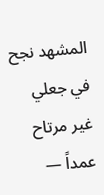المشهد نجح في جعلي غير مرتاح عمداً —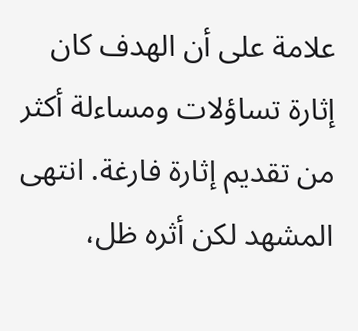علامة على أن الهدف كان إثارة تساؤلات ومساءلة أكثر من تقديم إثارة فارغة. انتهى المشهد لكن أثره ظل،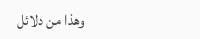وهذا من دلائل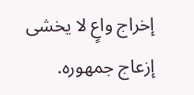إخراج واعٍ لا يخشى إزعاج جمهوره.